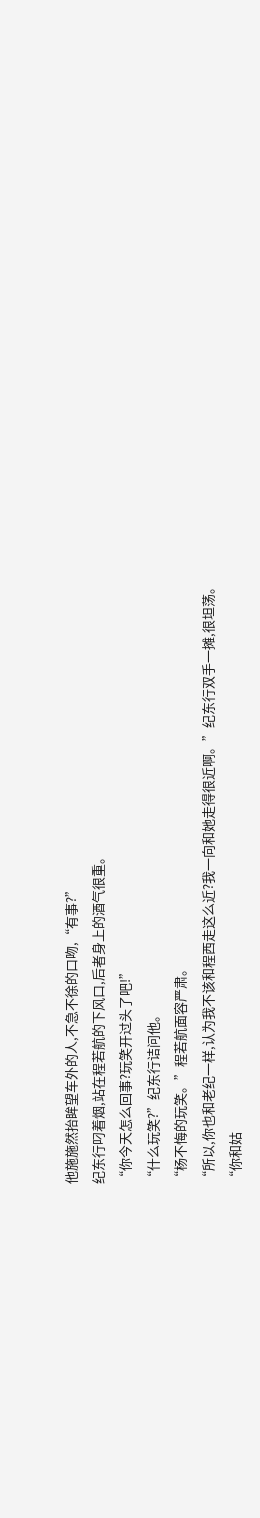他施施然抬眸望车外的人,不急不徐的口吻,“有事?”
纪东行叼着烟,站在程若航的下风口,后者身上的酒气很重。
“你今天怎么回事?玩笑开过头了吧!”
“什么玩笑?”纪东行诘问他。
“杨不悔的玩笑。”程若航面容严肃。
“所以,你也和老纪一样,认为我不该和程西走这么近?我一向和她走得很近啊。”纪东行双手一摊,很坦荡。
“你和姑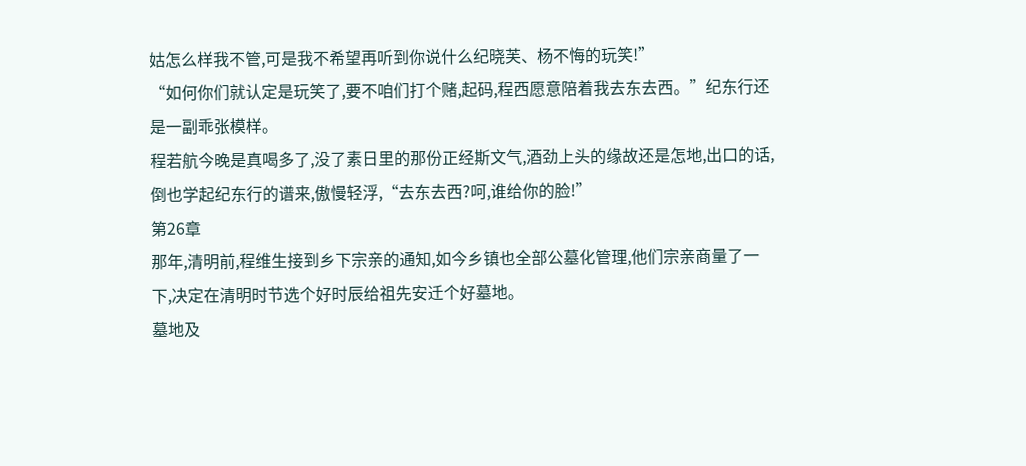姑怎么样我不管,可是我不希望再听到你说什么纪晓芙、杨不悔的玩笑!”
“如何你们就认定是玩笑了,要不咱们打个赌,起码,程西愿意陪着我去东去西。”纪东行还是一副乖张模样。
程若航今晚是真喝多了,没了素日里的那份正经斯文气,酒劲上头的缘故还是怎地,出口的话,倒也学起纪东行的谱来,傲慢轻浮,“去东去西?呵,谁给你的脸!”
第26章
那年,清明前,程维生接到乡下宗亲的通知,如今乡镇也全部公墓化管理,他们宗亲商量了一下,决定在清明时节选个好时辰给祖先安迁个好墓地。
墓地及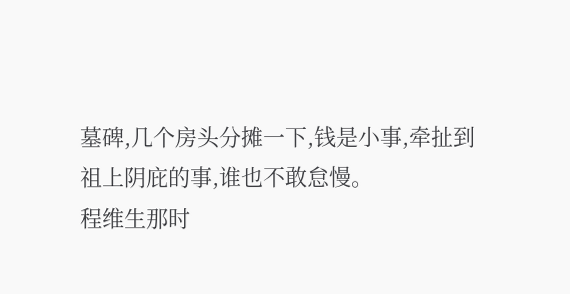墓碑,几个房头分摊一下,钱是小事,牵扯到祖上阴庇的事,谁也不敢怠慢。
程维生那时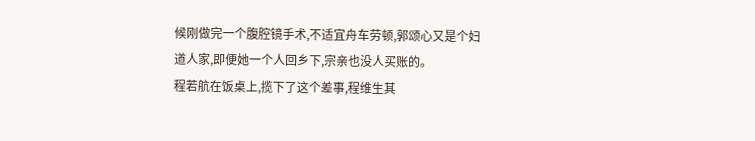候刚做完一个腹腔镜手术,不适宜舟车劳顿,郭颂心又是个妇道人家,即便她一个人回乡下,宗亲也没人买账的。
程若航在饭桌上,揽下了这个差事,程维生其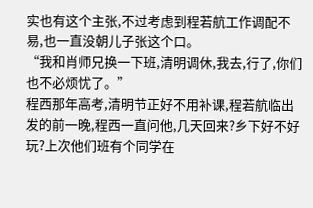实也有这个主张,不过考虑到程若航工作调配不易,也一直没朝儿子张这个口。
“我和肖师兄换一下班,清明调休,我去,行了,你们也不必烦忧了。”
程西那年高考,清明节正好不用补课,程若航临出发的前一晚,程西一直问他,几天回来?乡下好不好玩?上次他们班有个同学在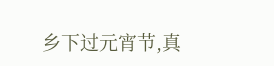乡下过元宵节,真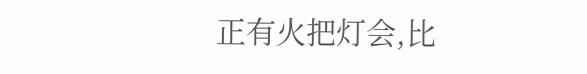正有火把灯会,比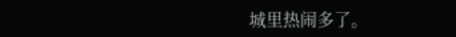城里热闹多了。